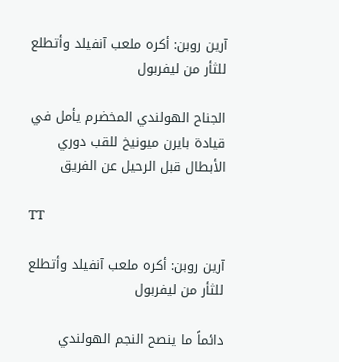آرين روبن: أكره ملعب آنفيلد وأتطلع للثأر من ليفربول

الجناح الهولندي المخضرم يأمل في قيادة بايرن ميونيخ للقب دوري الأبطال قبل الرحيل عن الفريق

TT

آرين روبن: أكره ملعب آنفيلد وأتطلع للثأر من ليفربول

دائماً ما ينصح النجم الهولندي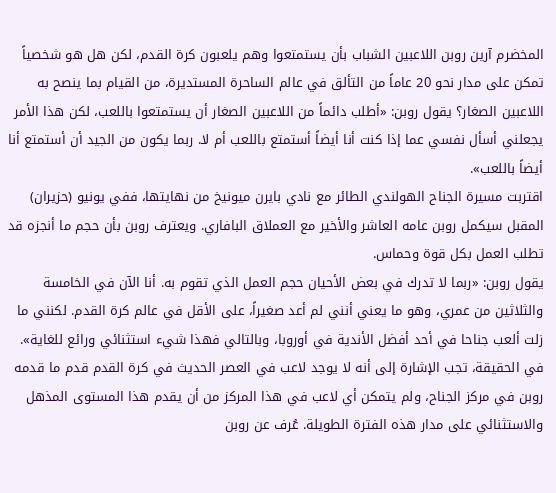المخضرم آرين روبن اللاعبين الشباب بأن يستمتعوا وهم يلعبون كرة القدم، لكن هل هو شخصياً تمكن على مدار نحو 20 عاماً من التألق في عالم الساحرة المستديرة، من القيام بما ينصح به اللاعبين الصغار؟ يقول روبن: «أطلب دائماً من اللاعبين الصغار أن يستمتعوا باللعب، لكن هذا الأمر يجعلني أسأل نفسي عما إذا كنت أنا أيضاً أستمتع باللعب أم لا. ربما يكون من الجيد أن أستمتع أنا أيضاً باللعب».
اقتربت مسيرة الجناح الهولندي الطائر مع نادي بايرن ميونيخ من نهايتها، ففي يونيو (حزيران) المقبل سيكمل روبن عامه العاشر والأخير مع العملاق البافاري. ويعترف روبن بأن حجم ما أنجزه قد تطلب العمل بكل قوة وحماس.
يقول روبن: «ربما لا تدرك في بعض الأحيان حجم العمل الذي تقوم به. أنا الآن في الخامسة والثلاثين من عمري، وهو ما يعني أنني لم أعد صغيراً، على الأقل في عالم كرة القدم. لكنني ما زلت ألعب جناحا في أحد أفضل الأندية في أوروبا، وبالتالي فهذا شيء استثنائي ورائع للغاية».
في الحقيقة، تجب الإشارة إلى أنه لا يوجد لاعب في العصر الحديث في كرة القدم قدم ما قدمه روبن في مركز الجناح، ولم يتمكن أي لاعب في هذا المركز من أن يقدم هذا المستوى المذهل والاستثنائي على مدار هذه الفترة الطويلة. عُرف عن روبن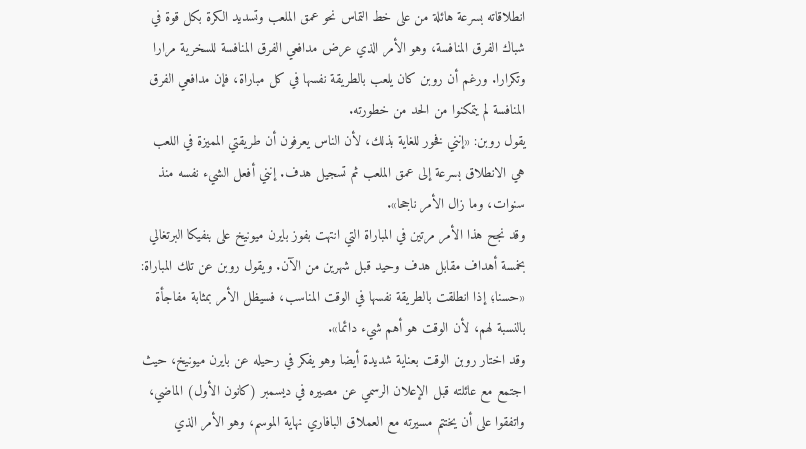انطلاقاته بسرعة هائلة من على خط التماس نحو عمق الملعب وتسديد الكرة بكل قوة في شباك الفرق المنافسة، وهو الأمر الذي عرض مدافعي الفرق المنافسة للسخرية مرارا وتكرارا. ورغم أن روبن كان يلعب بالطريقة نفسها في كل مباراة، فإن مدافعي الفرق المنافسة لم يتمكنوا من الحد من خطورته.
يقول روبن: «إنني فخور للغاية بذلك، لأن الناس يعرفون أن طريقتي المميزة في اللعب هي الانطلاق بسرعة إلى عمق الملعب ثم تسجيل هدف. إنني أفعل الشيء نفسه منذ سنوات، وما زال الأمر ناجحا».
وقد نجح هذا الأمر مرتين في المباراة التي انتهت بفوز بايرن ميونيخ على بنفيكا البرتغالي بخمسة أهداف مقابل هدف وحيد قبل شهرين من الآن. ويقول روبن عن تلك المباراة: «حسنا؛ إذا انطلقت بالطريقة نفسها في الوقت المناسب، فسيظل الأمر بمثابة مفاجأة بالنسبة لهم، لأن الوقت هو أهم شيء دائما».
وقد اختار روبن الوقت بعناية شديدة أيضا وهو يفكر في رحيله عن بايرن ميونيخ، حيث اجتمع مع عائلته قبل الإعلان الرسمي عن مصيره في ديسمبر (كانون الأول) الماضي، واتفقوا على أن يختتم مسيرته مع العملاق البافاري نهاية الموسم، وهو الأمر الذي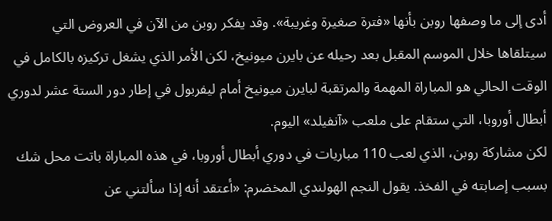أدى إلى ما وصفها روبن بأنها «فترة صغيرة وغريبة». وقد يفكر روبن من الآن في العروض التي سيتلقاها خلال الموسم المقبل بعد رحيله عن بايرن ميونيخ، لكن الأمر الذي يشغل تركيزه بالكامل في الوقت الحالي هو المباراة المهمة والمرتقبة لبايرن ميونيخ أمام ليفربول في إطار دور الستة عشر لدوري أبطال أوروبا، التي ستقام على ملعب «آنفيلد» اليوم.
لكن مشاركة روبن، الذي لعب 110 مباريات في دوري أبطال أوروبا، في هذه المباراة باتت محل شك بسبب إصابته في الفخذ. يقول النجم الهولندي المخضرم: «أعتقد أنه إذا سألتني عن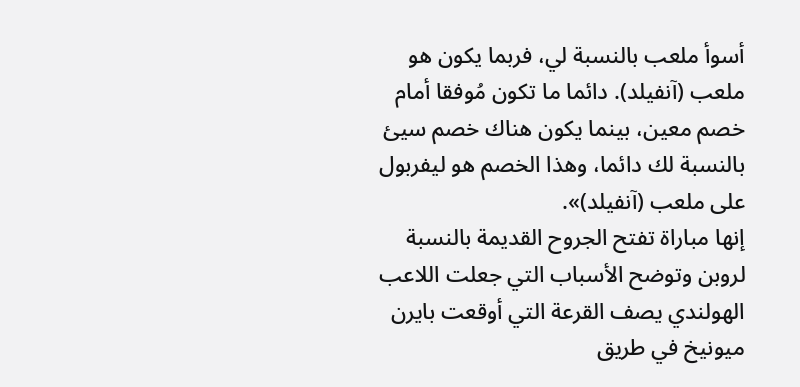أسوأ ملعب بالنسبة لي، فربما يكون هو ملعب (آنفيلد). دائما ما تكون مُوفقا أمام خصم معين، بينما يكون هناك خصم سيئ بالنسبة لك دائما، وهذا الخصم هو ليفربول على ملعب (آنفيلد)».
إنها مباراة تفتح الجروح القديمة بالنسبة لروبن وتوضح الأسباب التي جعلت اللاعب الهولندي يصف القرعة التي أوقعت بايرن ميونيخ في طريق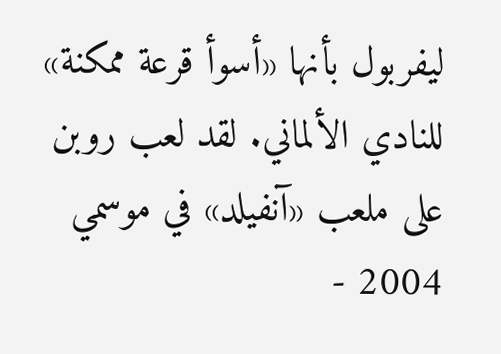ليفربول بأنها «أسوأ قرعة ممكنة» للنادي الألماني. لقد لعب روبن على ملعب «آنفيلد» في موسمي 2004 -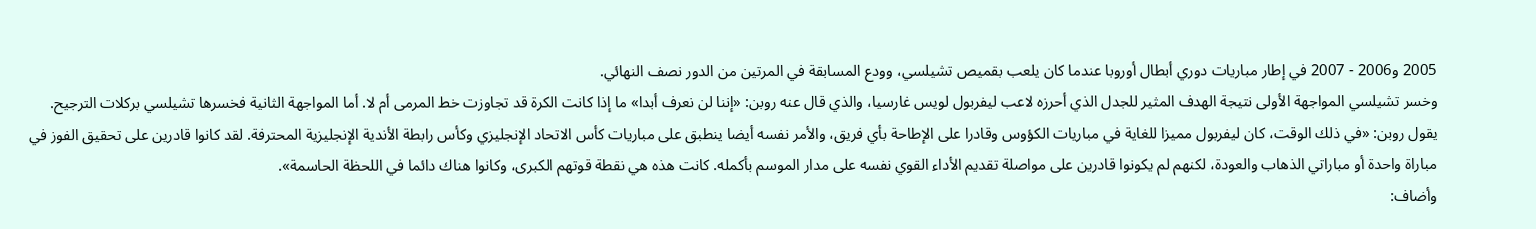2005 و2006 - 2007 في إطار مباريات دوري أبطال أوروبا عندما كان يلعب بقميص تشيلسي، وودع المسابقة في المرتين من الدور نصف النهائي.
وخسر تشيلسي المواجهة الأولى نتيجة الهدف المثير للجدل الذي أحرزه لاعب ليفربول لويس غارسيا، والذي قال عنه روبن: «إننا لن نعرف أبدا» ما إذا كانت الكرة قد تجاوزت خط المرمى أم لا. أما المواجهة الثانية فخسرها تشيلسي بركلات الترجيح.
يقول روبن: «في ذلك الوقت، كان ليفربول مميزا للغاية في مباريات الكؤوس وقادرا على الإطاحة بأي فريق، والأمر نفسه أيضا ينطبق على مباريات كأس الاتحاد الإنجليزي وكأس رابطة الأندية الإنجليزية المحترفة. لقد كانوا قادرين على تحقيق الفوز في مباراة واحدة أو مباراتي الذهاب والعودة، لكنهم لم يكونوا قادرين على مواصلة تقديم الأداء القوي نفسه على مدار الموسم بأكمله. كانت هذه هي نقطة قوتهم الكبرى، وكانوا هناك دائما في اللحظة الحاسمة».
وأضاف: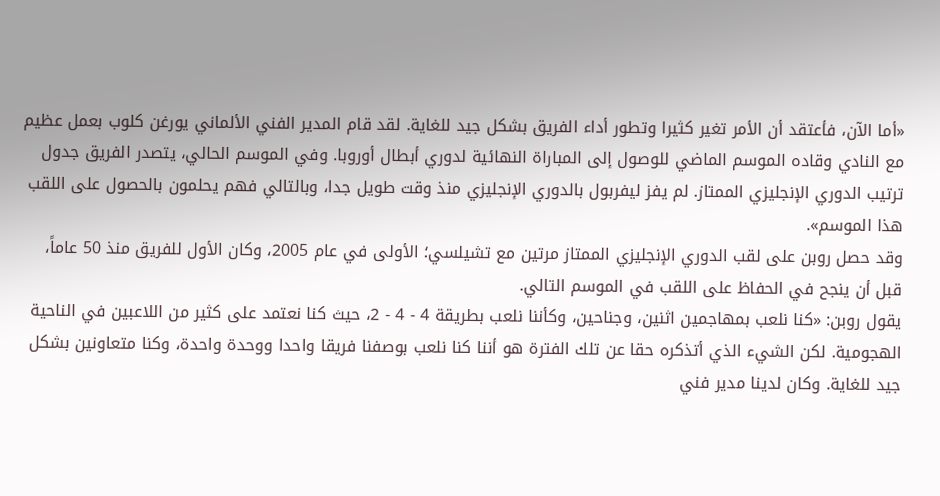«أما الآن، فأعتقد أن الأمر تغير كثيرا وتطور أداء الفريق بشكل جيد للغاية. لقد قام المدير الفني الألماني يورغن كلوب بعمل عظيم مع النادي وقاده الموسم الماضي للوصول إلى المباراة النهائية لدوري أبطال أوروبا. وفي الموسم الحالي، يتصدر الفريق جدول ترتيب الدوري الإنجليزي الممتاز. لم يفز ليفربول بالدوري الإنجليزي منذ وقت طويل جدا، وبالتالي فهم يحلمون بالحصول على اللقب هذا الموسم».
وقد حصل روبن على لقب الدوري الإنجليزي الممتاز مرتين مع تشيلسي؛ الأولى في عام 2005، وكان الأول للفريق منذ 50 عاماً، قبل أن ينجح في الحفاظ على اللقب في الموسم التالي.
يقول روبن: «كنا نلعب بمهاجمين اثنين، وجناحين، وكأننا نلعب بطريقة 4 - 4 - 2، حيث كنا نعتمد على كثير من اللاعبين في الناحية الهجومية. لكن الشيء الذي أتذكره حقا عن تلك الفترة هو أننا كنا نلعب بوصفنا فريقا واحدا ووحدة واحدة، وكنا متعاونين بشكل جيد للغاية. وكان لدينا مدير فني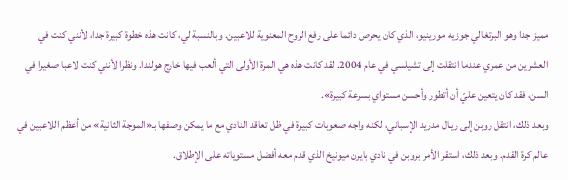مميز جدا وهو البرتغالي جوزيه مورينيو، الذي كان يحرص دائما على رفع الروح المعنوية للاعبين. وبالنسبة لي، كانت هذه خطوة كبيرة جدا، لأنني كنت في العشرين من عمري عندما انتقلت إلى تشيلسي في عام 2004. لقد كانت هذه هي المرة الأولى التي ألعب فيها خارج هولندا. ونظرا لأنني كنت لاعبا صغيرا في السن، فقد كان يتعين عليّ أن أتطور وأحسن مستواي بسرعة كبيرة».
وبعد ذلك، انتقل روبن إلى ريـال مدريد الإسباني، لكنه واجه صعوبات كبيرة في ظل تعاقد النادي مع ما يمكن وصفها بـ«الموجة الثانية» من أعظم اللاعبين في عالم كرة القدم. وبعد ذلك، استقر الأمر بروبن في نادي بايرن ميونيخ الذي قدم معه أفضل مستوياته على الإطلاق.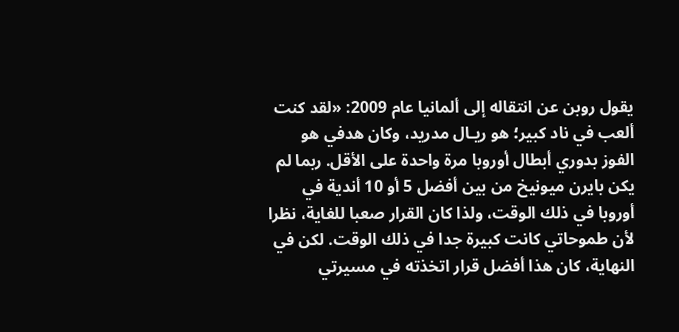يقول روبن عن انتقاله إلى ألمانيا عام 2009: «لقد كنت ألعب في ناد كبير؛ هو ريـال مدريد، وكان هدفي هو الفوز بدوري أبطال أوروبا مرة واحدة على الأقل. ربما لم يكن بايرن ميونيخ من بين أفضل 5 أو 10 أندية في أوروبا في ذلك الوقت، ولذا كان القرار صعبا للغاية، نظرا لأن طموحاتي كانت كبيرة جدا في ذلك الوقت. لكن في النهاية، كان هذا أفضل قرار اتخذته في مسيرتي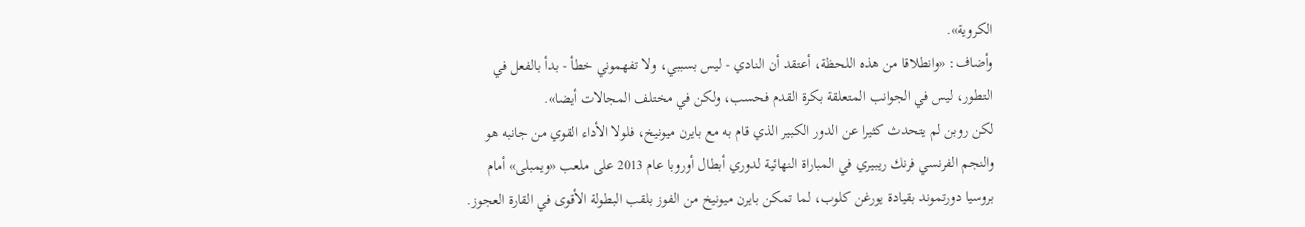الكروية».
وأضاف: «وانطلاقا من هذه اللحظة، أعتقد أن النادي - ليس بسببي، ولا تفهموني خطأ - بدأ بالفعل في التطور، ليس في الجوانب المتعلقة بكرة القدم فحسب، ولكن في مختلف المجالات أيضا».
لكن روبن لم يتحدث كثيرا عن الدور الكبير الذي قام به مع بايرن ميونيخ، فلولا الأداء القوي من جانبه هو والنجم الفرنسي فرنك ريبيري في المباراة النهائية لدوري أبطال أوروبا عام 2013 على ملعب «ويمبلى» أمام بروسيا دورتموند بقيادة يورغن كلوب، لما تمكن بايرن ميونيخ من الفوز بلقب البطولة الأقوى في القارة العجوز.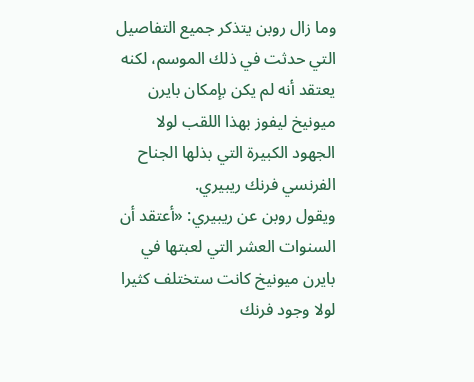وما زال روبن يتذكر جميع التفاصيل التي حدثت في ذلك الموسم، لكنه يعتقد أنه لم يكن بإمكان بايرن ميونيخ ليفوز بهذا اللقب لولا الجهود الكبيرة التي بذلها الجناح الفرنسي فرنك ريبيري.
ويقول روبن عن ريبيري: «أعتقد أن السنوات العشر التي لعبتها في بايرن ميونيخ كانت ستختلف كثيرا لولا وجود فرنك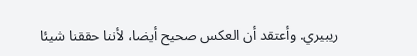ريبيري. وأعتقد أن العكس صحيح أيضا، لأننا حققنا شيئا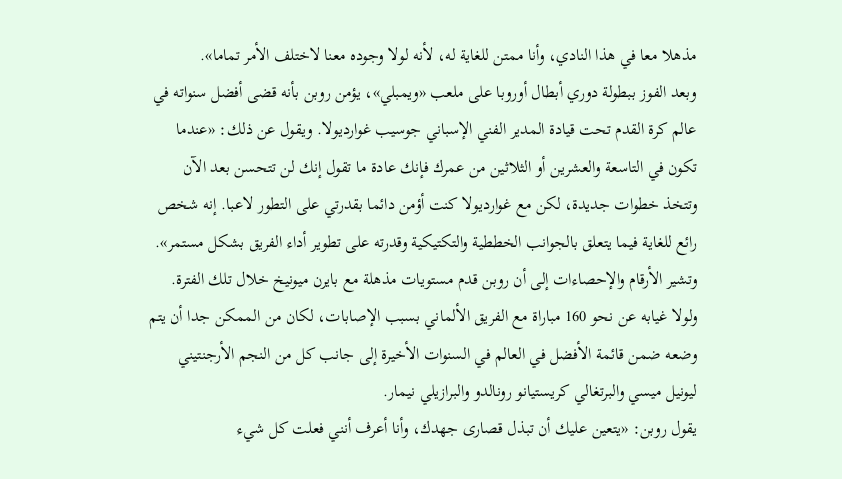مذهلا معا في هذا النادي، وأنا ممتن للغاية له، لأنه لولا وجوده معنا لاختلف الأمر تماما».
وبعد الفوز ببطولة دوري أبطال أوروبا على ملعب «ويمبلي»، يؤمن روبن بأنه قضى أفضل سنواته في عالم كرة القدم تحت قيادة المدير الفني الإسباني جوسيب غوارديولا. ويقول عن ذلك: «عندما تكون في التاسعة والعشرين أو الثلاثين من عمرك فإنك عادة ما تقول إنك لن تتحسن بعد الآن وتتخذ خطوات جديدة، لكن مع غوارديولا كنت أؤمن دائما بقدرتي على التطور لاعبا. إنه شخص رائع للغاية فيما يتعلق بالجوانب الخططية والتكتيكية وقدرته على تطوير أداء الفريق بشكل مستمر».
وتشير الأرقام والإحصاءات إلى أن روبن قدم مستويات مذهلة مع بايرن ميونيخ خلال تلك الفترة. ولولا غيابه عن نحو 160 مباراة مع الفريق الألماني بسبب الإصابات، لكان من الممكن جدا أن يتم وضعه ضمن قائمة الأفضل في العالم في السنوات الأخيرة إلى جانب كل من النجم الأرجنتيني ليونيل ميسي والبرتغالي كريستيانو رونالدو والبرازيلي نيمار.
يقول روبن: «يتعين عليك أن تبذل قصارى جهدك، وأنا أعرف أنني فعلت كل شيء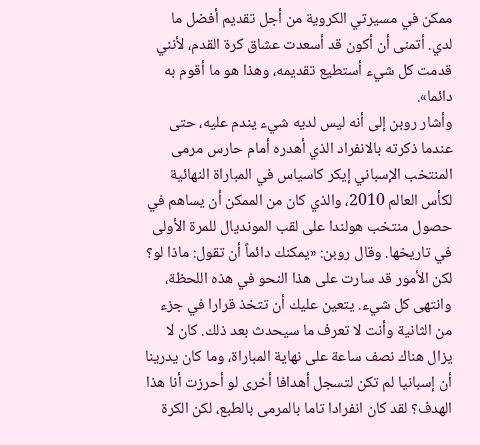ممكن في مسيرتي الكروية من أجل تقديم أفضل ما لدي. أتمنى أن أكون قد أسعدت عشاق كرة القدم، لأنني قدمت كل شيء أستطيع تقديمه، وهذا هو ما أقوم به دائما».
وأشار روبن إلى أنه ليس لديه شيء يندم عليه، حتى عندما ذكرته بالانفراد الذي أهدره أمام حارس مرمى المنتخب الإسباني إيكر كاسياس في المباراة النهائية لكأس العالم 2010، والذي كان من الممكن أن يساهم في حصول منتخب هولندا على لقب المونديال للمرة الأولى في تاريخها. وقال روبن: «يمكنك دائماً أن تقول: ماذا لو؟ لكن الأمور قد سارت على هذا النحو في هذه اللحظة، وانتهى كل شيء. يتعين عليك أن تتخذ قرارا في جزء من الثانية وأنت لا تعرف ما سيحدث بعد ذلك. كان لا يزال هناك نصف ساعة على نهاية المباراة، وما كان يدرينا أن إسبانيا لم تكن لتسجل أهدافا أخرى لو أحرزت أنا هذا الهدف؟ لقد كان انفرادا تاما بالمرمى بالطبع، لكن الكرة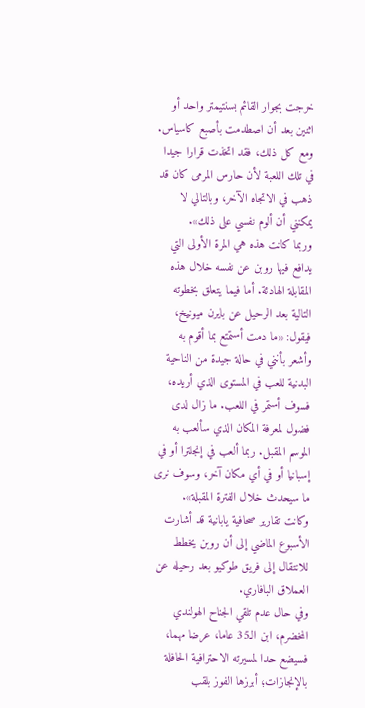خرجت بجوار القائم بسنتيمتر واحد أو اثنين بعد أن اصطدمت بأصبع كاسياس. ومع كل ذلك، فقد اتخذت قرارا جيدا في تلك اللعبة لأن حارس المرمى كان قد ذهب في الاتجاه الآخر، وبالتالي لا يمكنني أن ألوم نفسي على ذلك».
وربما كانت هذه هي المرة الأولى التي يدافع فيها روبن عن نفسه خلال هذه المقابلة الهادئة. أما فيما يتعلق بخطوته التالية بعد الرحيل عن بايرن ميونيخ، فيقول: «ما دمت أستمتع بما أقوم به وأشعر بأنني في حالة جيدة من الناحية البدنية للعب في المستوى الذي أريده، فسوف أستمر في اللعب. ما زال لدى فضول لمعرفة المكان الذي سألعب به الموسم المقبل. ربما ألعب في إنجلترا أو في إسبانيا أو في أي مكان آخر، وسوف نرى ما سيحدث خلال الفترة المقبلة».
وكانت تقارير صحافية يابانية قد أشارت الأسبوع الماضي إلى أن روبن يخطط للانتقال إلى فريق طوكيو بعد رحيله عن العملاق البافاري.
وفي حال عدم تلقي الجناح الهولندي المخضرم، ابن الـ35 عاما، عرضا مهما، فسيضع حدا لمسيرته الاحترافية الحافلة بالإنجازات؛ أبرزها الفوز بلقب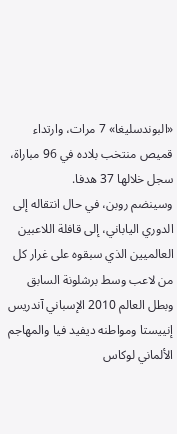«البوندسليغا» 7 مرات، وارتداء قميص منتخب بلاده في 96 مباراة، سجل خلالها 37 هدفا.
وسينضم روبن، في حال انتقاله إلى الدوري الياباني، إلى قافلة اللاعبين العالميين الذي سبقوه على غرار كل من لاعب وسط برشلونة السابق وبطل العالم 2010 الإسباني آندريس إنييستا ومواطنه ديفيد فيا والمهاجم الألماني لوكاس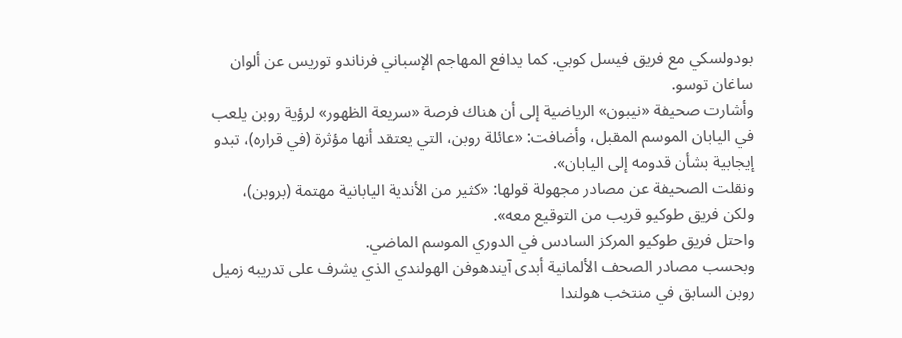بودولسكي مع فريق فيسل كوبي. كما يدافع المهاجم الإسباني فرناندو توريس عن ألوان ساغان توسو.
وأشارت صحيفة «نيبون» الرياضية إلى أن هناك فرصة «سريعة الظهور» لرؤية روبن يلعب في اليابان الموسم المقبل، وأضافت: «عائلة روبن، التي يعتقد أنها مؤثرة (في قراره)، تبدو إيجابية بشأن قدومه إلى اليابان».
ونقلت الصحيفة عن مصادر مجهولة قولها: «كثير من الأندية اليابانية مهتمة (بروبن)، ولكن فريق طوكيو قريب من التوقيع معه».
واحتل فريق طوكيو المركز السادس في الدوري الموسم الماضي.
وبحسب مصادر الصحف الألمانية أبدى آيندهوفن الهولندي الذي يشرف على تدريبه زميل روبن السابق في منتخب هولندا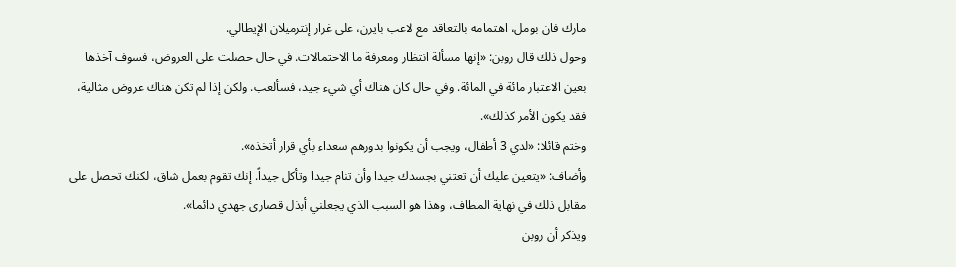مارك فان بومل، اهتمامه بالتعاقد مع لاعب بايرن، على غرار إنترميلان الإيطالي.
وحول ذلك قال روبن: «إنها مسألة انتظار ومعرفة ما الاحتمالات. في حال حصلت على العروض، فسوف آخذها بعين الاعتبار مائة في المائة. وفي حال كان هناك أي شيء جيد، فسألعب. ولكن إذا لم تكن هناك عروض مثالية، فقد يكون الأمر كذلك».
وختم قائلا: «لدي 3 أطفال، ويجب أن يكونوا بدورهم سعداء بأي قرار أتخذه».
وأضاف: «يتعين عليك أن تعتني بجسدك جيدا وأن تنام جيدا وتأكل جيداً. إنك تقوم بعمل شاق، لكنك تحصل على مقابل ذلك في نهاية المطاف، وهذا هو السبب الذي يجعلني أبذل قصارى جهدي دائما».
ويذكر أن روبن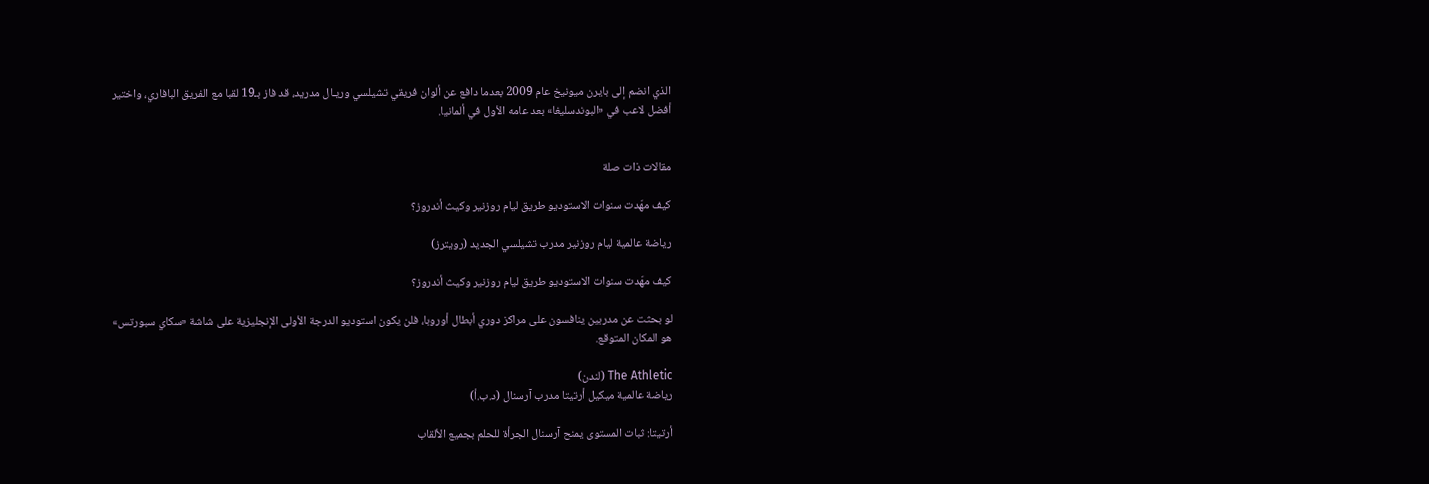الذي انضم إلى بايرن ميونيخ عام 2009 بعدما دافع عن ألوان فريقي تشيلسي وريـال مدريد، قد فاز بـ19 لقبا مع الفريق البافاري، واختير أفضل لاعب في «البوندسليغا» بعد عامه الأول في ألمانيا.


مقالات ذات صلة

كيف مهّدت سنوات الاستوديو طريق ليام روزنير وكيث أندروز؟

رياضة عالمية ليام روزنير مدرب تشيلسي الجديد (رويترز)

كيف مهّدت سنوات الاستوديو طريق ليام روزنير وكيث أندروز؟

لو بحثت عن مدربين ينافسون على مراكز دوري أبطال أوروبا، فلن يكون استوديو الدرجة الأولى الإنجليزية على شاشة «سكاي سبورتس» هو المكان المتوقع.

The Athletic (لندن)
رياضة عالمية ميكيل أرتيتا مدرب آرسنال (د.ب.أ)

أرتيتا: ثبات المستوى يمنح آرسنال الجرأة للحلم بجميع الألقاب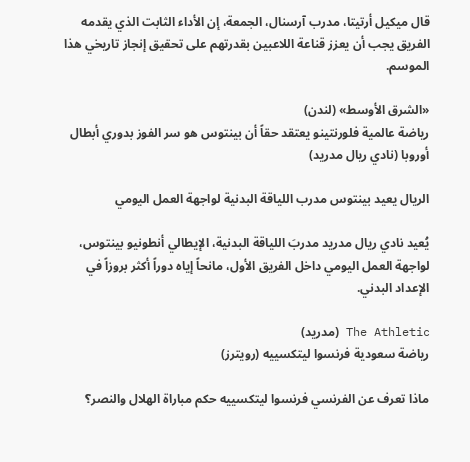قال ميكيل أرتيتا، مدرب آرسنال، الجمعة، إن الأداء الثابت الذي يقدمه الفريق يجب أن يعزز قناعة اللاعبين بقدرتهم على تحقيق إنجاز تاريخي هذا الموسم.

«الشرق الأوسط» (لندن)
رياضة عالمية فلورنتينو يعتقد حقاً أن بينتوس هو سر الفوز بدوري أبطال أوروبا (نادي ريال مدريد)

الريال يعيد بينتوس مدرب اللياقة البدنية لواجهة العمل اليومي

يُعيد نادي ريال مدريد مدربَ اللياقة البدنية، الإيطالي أنطونيو بينتوس، لواجهة العمل اليومي داخل الفريق الأول، مانحاً إياه دوراً أكثر بروزاً في الإعداد البدني.

The Athletic (مدريد)
رياضة سعودية فرنسوا ليتكسييه (رويترز)

ماذا تعرف عن الفرنسي فرنسوا ليتكسييه حكم مباراة الهلال والنصر؟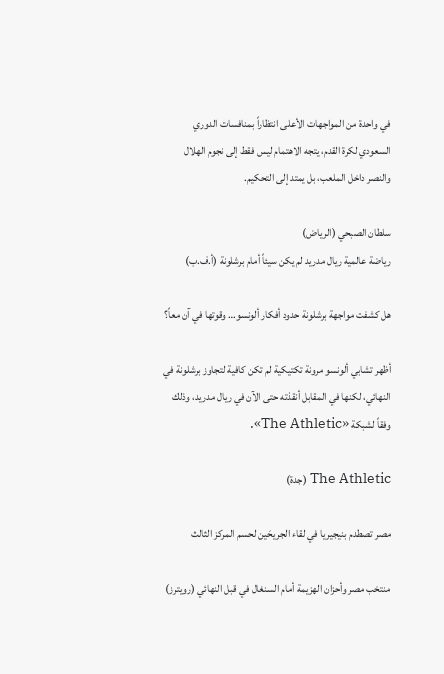في واحدة من المواجهات الأعلى انتظاراً بمنافسات الدوري السعودي لكرة القدم، يتجه الاهتمام ليس فقط إلى نجوم الهلال والنصر داخل الملعب، بل يمتد إلى التحكيم.

سلطان الصبحي (الرياض)
رياضة عالمية ريال مدريد لم يكن سيئاً أمام برشلونة (أ.ف.ب)

هل كشفت مواجهة برشلونة حدود أفكار ألونسو… وقوتها في آن معاً؟

أظهر تشابي ألونسو مرونة تكتيكية لم تكن كافية لتجاوز برشلونة في النهائي، لكنها في المقابل أنقذته حتى الآن في ريال مدريد، وذلك وفقاً لشبكة «The Athletic».

The Athletic (جدة)

مصر تصطدم بنيجيريا في لقاء الجريحَين لحسم المركز الثالث

منتخب مصر وأحزان الهزيمة أمام السنغال في قبل النهائي (رويترز)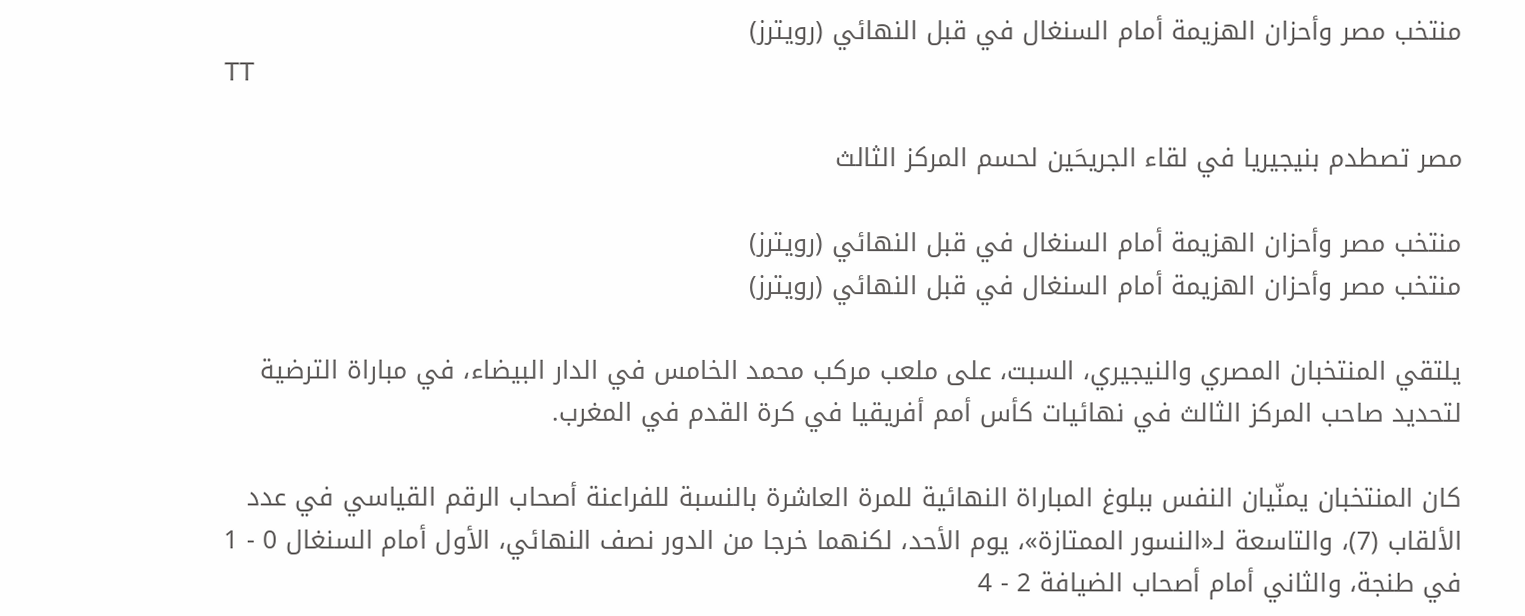منتخب مصر وأحزان الهزيمة أمام السنغال في قبل النهائي (رويترز)
TT

مصر تصطدم بنيجيريا في لقاء الجريحَين لحسم المركز الثالث

منتخب مصر وأحزان الهزيمة أمام السنغال في قبل النهائي (رويترز)
منتخب مصر وأحزان الهزيمة أمام السنغال في قبل النهائي (رويترز)

يلتقي المنتخبان المصري والنيجيري، السبت، على ملعب مركب محمد الخامس في الدار البيضاء، في مباراة الترضية لتحديد صاحب المركز الثالث في نهائيات كأس أمم أفريقيا في كرة القدم في المغرب.

كان المنتخبان يمنّيان النفس ببلوغ المباراة النهائية للمرة العاشرة بالنسبة للفراعنة أصحاب الرقم القياسي في عدد الألقاب (7)، والتاسعة لـ«النسور الممتازة»، يوم الأحد، لكنهما خرجا من الدور نصف النهائي، الأول أمام السنغال 0 - 1 في طنجة، والثاني أمام أصحاب الضيافة 2 - 4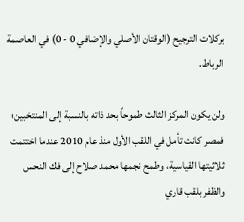بركلات الترجيح (الوقتان الأصلي والإضافي 0 - 0) في العاصمة الرباط.

ولن يكون المركز الثالث طموحاً بحد ذاته بالنسبة إلى المنتخبين؛ فمصر كانت تأمل في اللقب الأول منذ عام 2010 عندما اختتمت ثلاثيتها القياسية، وطمح نجمها محمد صلاح إلى فك النحس والظفر بلقب قاري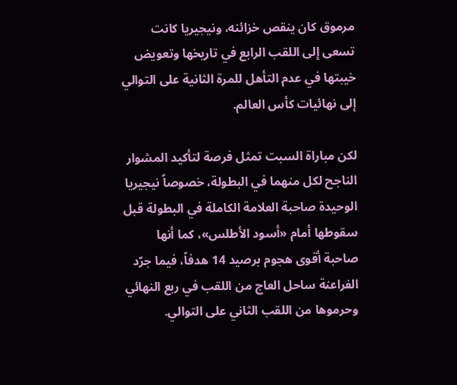مرموق كان ينقص خزائنه، ونيجيريا كانت تسعى إلى اللقب الرابع في تاريخها وتعويض خيبتها في عدم التأهل للمرة الثانية على التوالي إلى نهائيات كأس العالم.

لكن مباراة السبت تمثل فرصة لتأكيد المشوار الناجح لكل منهما في البطولة، خصوصاً نيجيريا الوحيدة صاحبة العلامة الكاملة في البطولة قبل سقوطها أمام «أسود الأطلس»، كما أنها صاحبة أقوى هجوم برصيد 14 هدفاً، فيما جرّد الفراعنة ساحل العاج من اللقب في ربع النهائي وحرموها من اللقب الثاني على التوالي.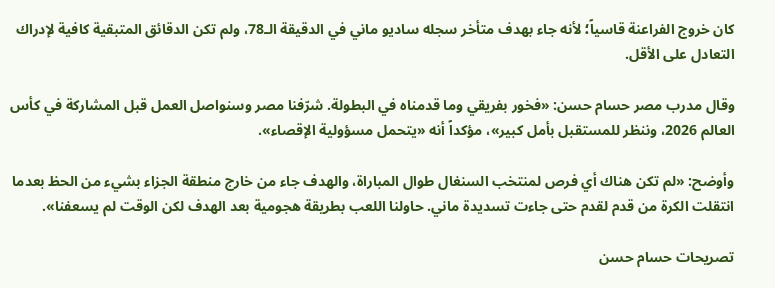كان خروج الفراعنة قاسياً؛ لأنه جاء بهدف متأخر سجله ساديو ماني في الدقيقة الـ78، ولم تكن الدقائق المتبقية كافية لإدراك التعادل على الأقل.

وقال مدرب مصر حسام حسن: «فخور بفريقي وما قدمناه في البطولة. شرّفنا مصر وسنواصل العمل قبل المشاركة في كأس العالم 2026، وننظر للمستقبل بأمل كبير»، مؤكداً أنه «يتحمل مسؤولية الإقصاء».

وأوضح: «لم تكن هناك أي فرص لمنتخب السنغال طوال المباراة، والهدف جاء من خارج منطقة الجزاء بشيء من الحظ بعدما انتقلت الكرة من قدم لقدم حتى جاءت تسديدة ماني. حاولنا اللعب بطريقة هجومية بعد الهدف لكن الوقت لم يسعفنا».

تصريحات حسام حسن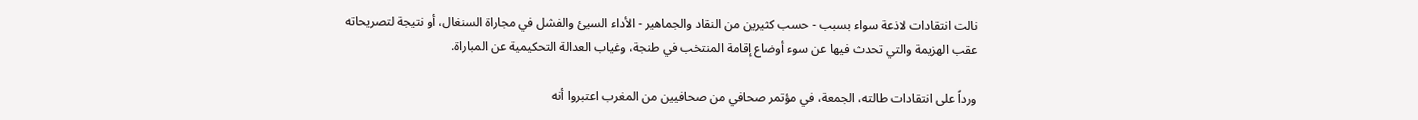نالت انتقادات لاذعة سواء بسبب - حسب كثيرين من النقاد والجماهير - الأداء السيئ والفشل في مجاراة السنغال، أو نتيجة لتصريحاته عقب الهزيمة والتي تحدث فيها عن سوء أوضاع إقامة المنتخب في طنجة، وغياب العدالة التحكيمية عن المباراة.

ورداً على انتقادات طالته، الجمعة، في مؤتمر صحافي من صحافيين من المغرب اعتبروا أنه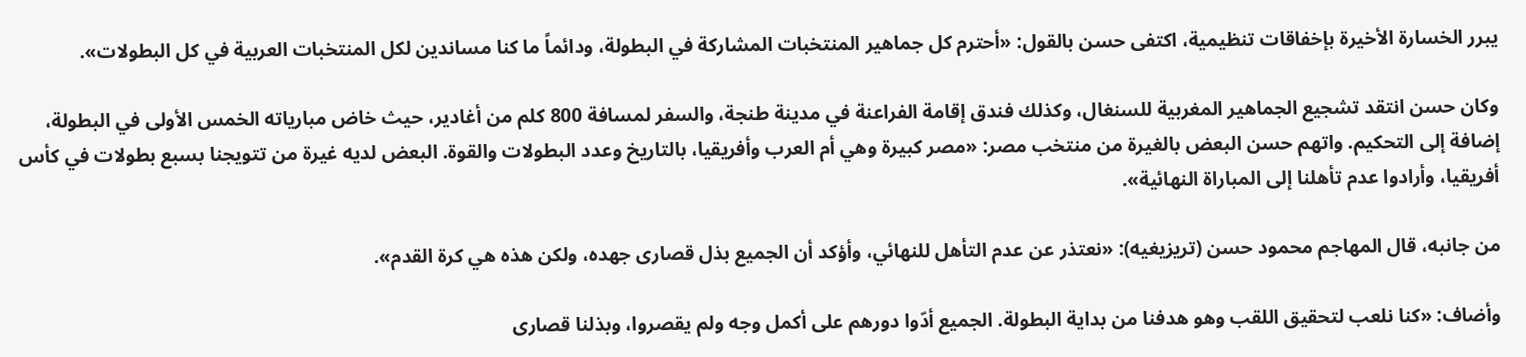يبرر الخسارة الأخيرة بإخفاقات تنظيمية، اكتفى حسن بالقول: «أحترم كل جماهير المنتخبات المشاركة في البطولة، ودائماً ما كنا مساندين لكل المنتخبات العربية في كل البطولات».

وكان حسن انتقد تشجيع الجماهير المغربية للسنغال، وكذلك فندق إقامة الفراعنة في مدينة طنجة، والسفر لمسافة 800 كلم من أغادير، حيث خاض مبارياته الخمس الأولى في البطولة، إضافة إلى التحكيم. واتهم حسن البعض بالغيرة من منتخب مصر: «مصر كبيرة وهي أم العرب وأفريقيا، بالتاريخ وعدد البطولات والقوة. البعض لديه غيرة من تتويجنا بسبع بطولات في كأس أفريقيا، وأرادوا عدم تأهلنا إلى المباراة النهائية».

من جانبه، قال المهاجم محمود حسن (تريزيغيه): «نعتذر عن عدم التأهل للنهائي، وأؤكد أن الجميع بذل قصارى جهده، ولكن هذه هي كرة القدم».

وأضاف: «كنا نلعب لتحقيق اللقب وهو هدفنا من بداية البطولة. الجميع أدّوا دورهم على أكمل وجه ولم يقصروا، وبذلنا قصارى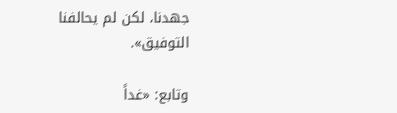جهدنا، لكن لم يحالفنا التوفيق».

وتابع: «غداً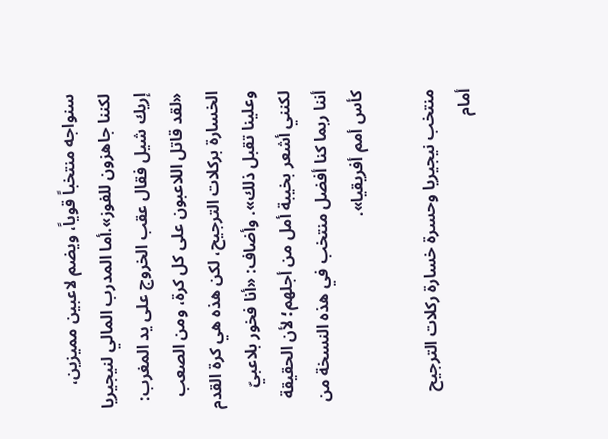سنواجه منتخباً قوياً، ويضم لاعبين مميزين، لكننا جاهزون للفوز».أما المدرب المالي لنيجيريا إريك شيل فقال عقب الخروج على يد المغرب: «لقد قاتل اللاعبون على كل كرة، ومن الصعب الخسارة بركلات الترجيح، لكن هذه هي كرة القدم وعلينا تقبل ذلك». وأضاف: «أنا فخور بلاعبيّ لكنني أشعر بخيبة أمل من أجلهم؛ لأن الحقيقة أننا ربما كنا أفضل منتخب في هذه النسخة من كأس أمم أفريقيا».

منتخب نيجيريا وحسرة خسارة ركلات الترجيح أمام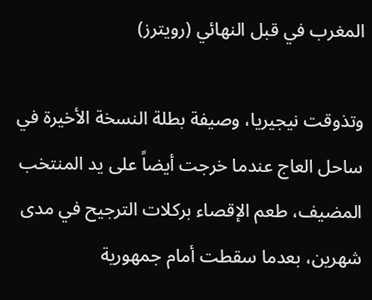المغرب في قبل النهائي (رويترز)

وتذوقت نيجيريا، وصيفة بطلة النسخة الأخيرة في ساحل العاج عندما خرجت أيضاً على يد المنتخب المضيف، طعم الإقصاء بركلات الترجيح في مدى شهرين، بعدما سقطت أمام جمهورية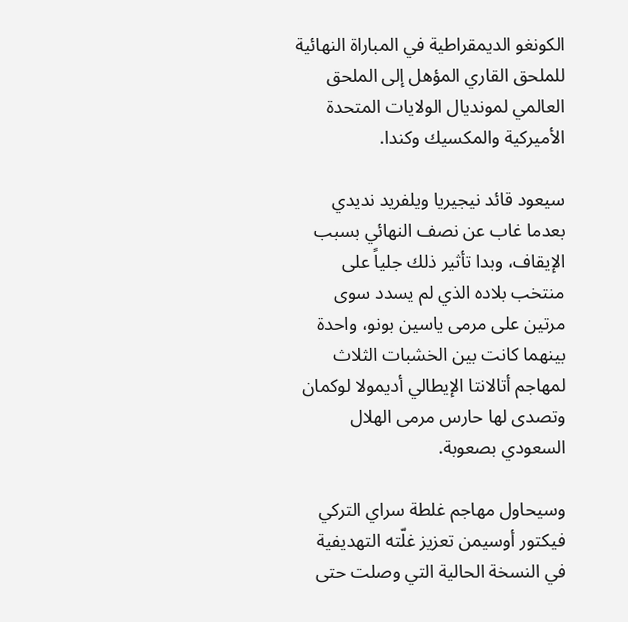الكونغو الديمقراطية في المباراة النهائية للملحق القاري المؤهل إلى الملحق العالمي لمونديال الولايات المتحدة الأميركية والمكسيك وكندا.

سيعود قائد نيجيريا ويلفريد نديدي بعدما غاب عن نصف النهائي بسبب الإيقاف، وبدا تأثير ذلك جلياً على منتخب بلاده الذي لم يسدد سوى مرتين على مرمى ياسين بونو، واحدة بينهما كانت بين الخشبات الثلاث لمهاجم أتالانتا الإيطالي أديمولا لوكمان وتصدى لها حارس مرمى الهلال السعودي بصعوبة.

وسيحاول مهاجم غلطة سراي التركي فيكتور أوسيمن تعزيز غلّته التهديفية في النسخة الحالية التي وصلت حتى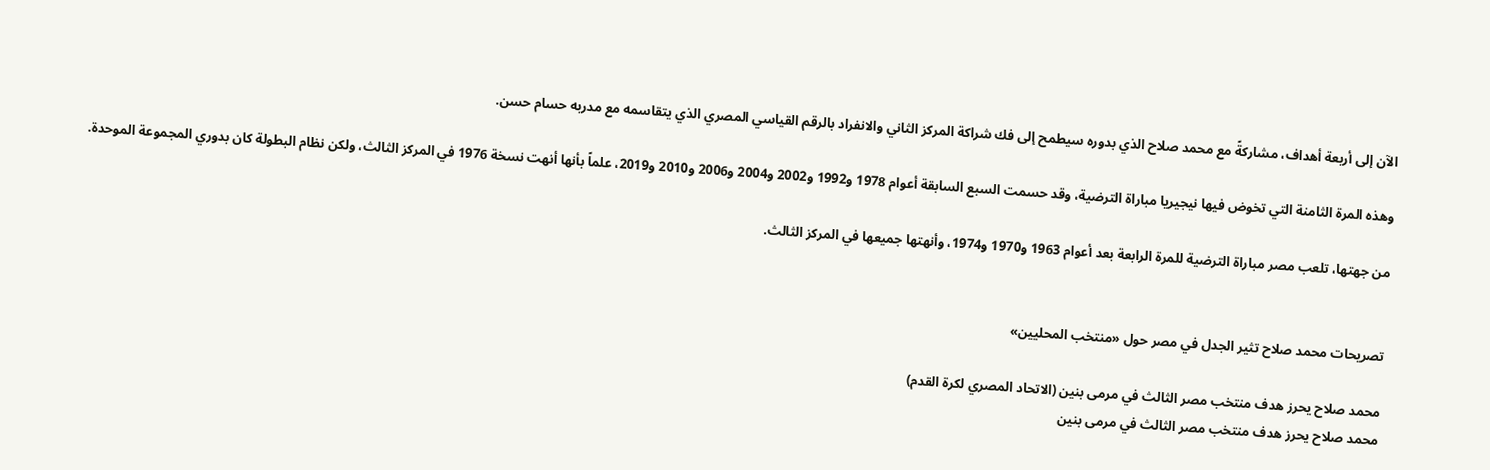الآن إلى أربعة أهداف، مشاركةً مع محمد صلاح الذي بدوره سيطمح إلى فك شراكة المركز الثاني والانفراد بالرقم القياسي المصري الذي يتقاسمه مع مدربه حسام حسن.

وهذه المرة الثامنة التي تخوض فيها نيجيريا مباراة الترضية، وقد حسمت السبع السابقة أعوام 1978 و1992 و2002 و2004 و2006 و2010 و2019، علماً بأنها أنهت نسخة 1976 في المركز الثالث، ولكن نظام البطولة كان بدوري المجموعة الموحدة.

من جهتها، تلعب مصر مباراة الترضية للمرة الرابعة بعد أعوام 1963 و1970 و1974، وأنهتها جميعها في المركز الثالث.


تصريحات محمد صلاح تثير الجدل في مصر حول «منتخب المحليين»

محمد صلاح يحرز هدف منتخب مصر الثالث في مرمى بنين (الاتحاد المصري لكرة القدم)
محمد صلاح يحرز هدف منتخب مصر الثالث في مرمى بنين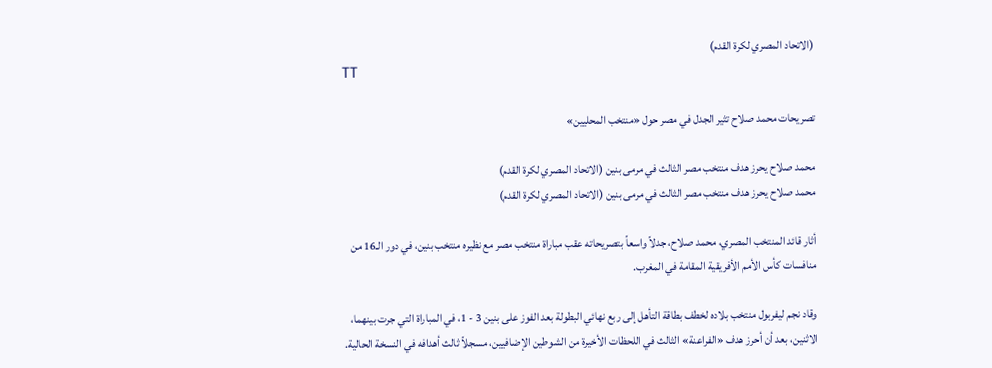(الاتحاد المصري لكرة القدم)
TT

تصريحات محمد صلاح تثير الجدل في مصر حول «منتخب المحليين»

محمد صلاح يحرز هدف منتخب مصر الثالث في مرمى بنين (الاتحاد المصري لكرة القدم)
محمد صلاح يحرز هدف منتخب مصر الثالث في مرمى بنين (الاتحاد المصري لكرة القدم)

أثار قائد المنتخب المصري، محمد صلاح، جدلاً واسعاً بتصريحاته عقب مباراة منتخب مصر مع نظيره منتخب بنين، في دور الـ16 من منافسات كأس الأمم الأفريقية المقامة في المغرب.

وقاد نجم ليفربول منتخب بلاده لخطف بطاقة التأهل إلى ربع نهائي البطولة بعد الفوز على بنين 3 - 1، في المباراة التي جرت بينهما، الاثنين، بعد أن أحرز هدف «الفراعنة» الثالث في اللحظات الأخيرة من الشوطين الإضافيين، مسجلاً ثالث أهدافه في النسخة الحالية.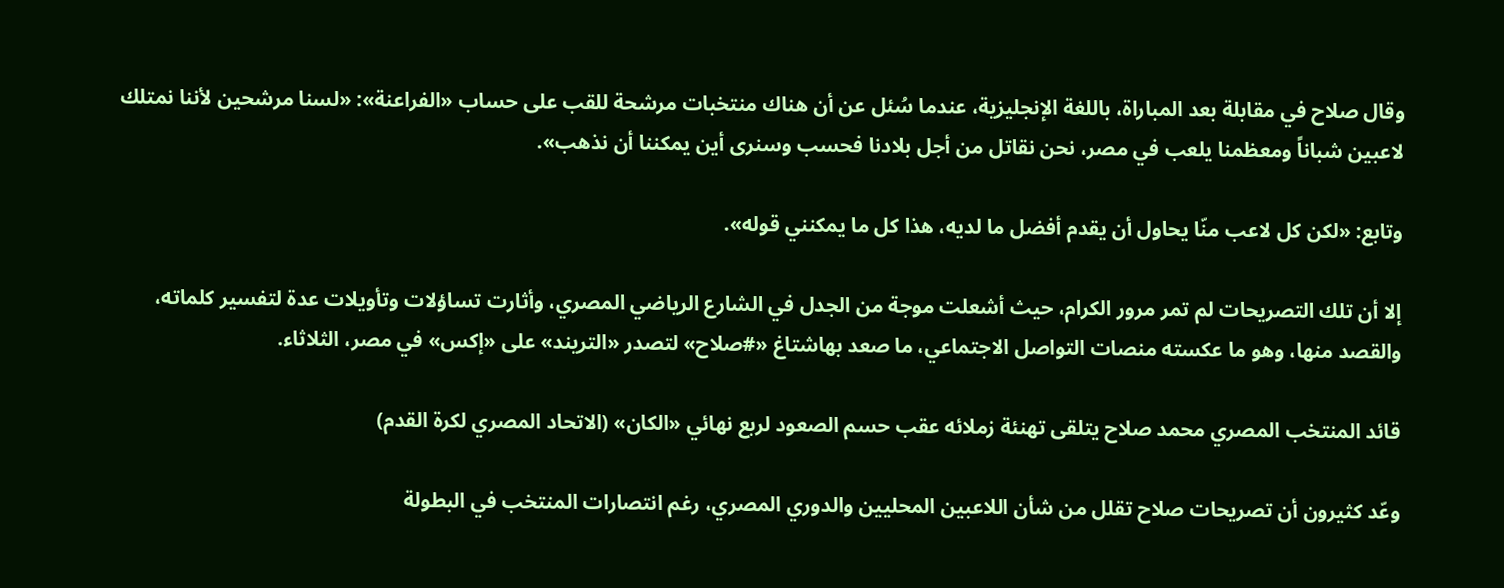وقال صلاح في مقابلة بعد المباراة، باللغة الإنجليزية، عندما سُئل عن أن هناك منتخبات مرشحة للقب على حساب «الفراعنة»: «لسنا مرشحين لأننا نمتلك لاعبين شباناً ومعظمنا يلعب في مصر، نحن نقاتل من أجل بلادنا فحسب وسنرى أين يمكننا أن نذهب».

وتابع: «لكن كل لاعب منّا يحاول أن يقدم أفضل ما لديه، هذا كل ما يمكنني قوله».

إلا أن تلك التصريحات لم تمر مرور الكرام، حيث أشعلت موجة من الجدل في الشارع الرياضي المصري، وأثارت تساؤلات وتأويلات عدة لتفسير كلماته، والقصد منها، وهو ما عكسته منصات التواصل الاجتماعي، ما صعد بهاشتاغ «#صلاح» لتصدر «التريند» على «إكس» في مصر، الثلاثاء.

قائد المنتخب المصري محمد صلاح يتلقى تهنئة زملائه عقب حسم الصعود لربع نهائي «الكان» (الاتحاد المصري لكرة القدم)

وعّد كثيرون أن تصريحات صلاح تقلل من شأن اللاعبين المحليين والدوري المصري، رغم انتصارات المنتخب في البطولة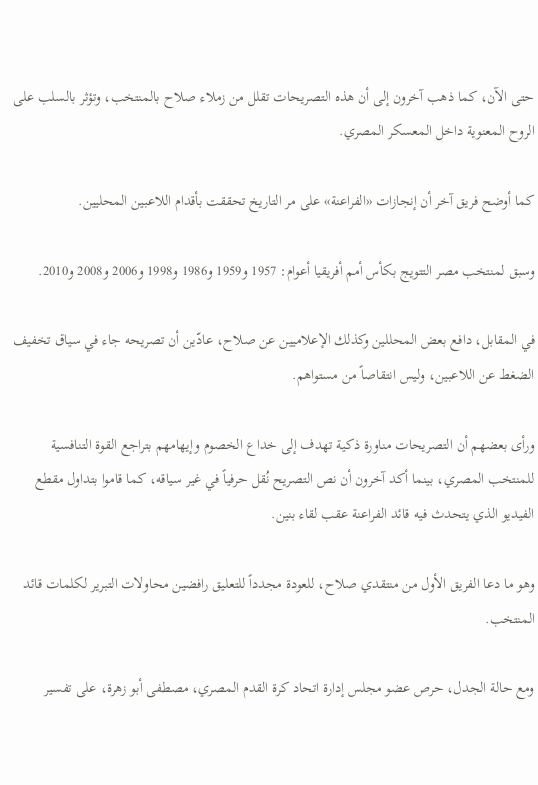حتى الآن، كما ذهب آخرون إلى أن هذه التصريحات تقلل من زملاء صلاح بالمنتخب، وتؤثر بالسلب على الروح المعنوية داخل المعسكر المصري.

كما أوضح فريق آخر أن إنجازات «الفراعنة» على مر التاريخ تحققت بأقدام اللاعبين المحليين.

وسبق لمنتخب مصر التتويج بكأس أمم أفريقيا أعوام: 1957 و1959 و1986 و1998 و2006 و2008 و2010.

في المقابل، دافع بعض المحللين وكذلك الإعلاميين عن صلاح، عادّين أن تصريحه جاء في سياق تخفيف الضغط عن اللاعبين، وليس انتقاصاً من مستواهم.

ورأى بعضهم أن التصريحات مناورة ذكية تهدف إلى خداع الخصوم وإيهامهم بتراجع القوة التنافسية للمنتخب المصري، بينما أكد آخرون أن نص التصريح نُقل حرفياً في غير سياقه، كما قاموا بتداول مقطع الفيديو الذي يتحدث فيه قائد الفراعنة عقب لقاء بنين.

وهو ما دعا الفريق الأول من منتقدي صلاح، للعودة مجدداً للتعليق رافضين محاولات التبرير لكلمات قائد المنتخب.

ومع حالة الجدل، حرص عضو مجلس إدارة اتحاد كرة القدم المصري، مصطفى أبو زهرة، على تفسير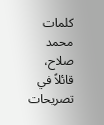كلمات محمد صلاح، قائلاً في تصريحات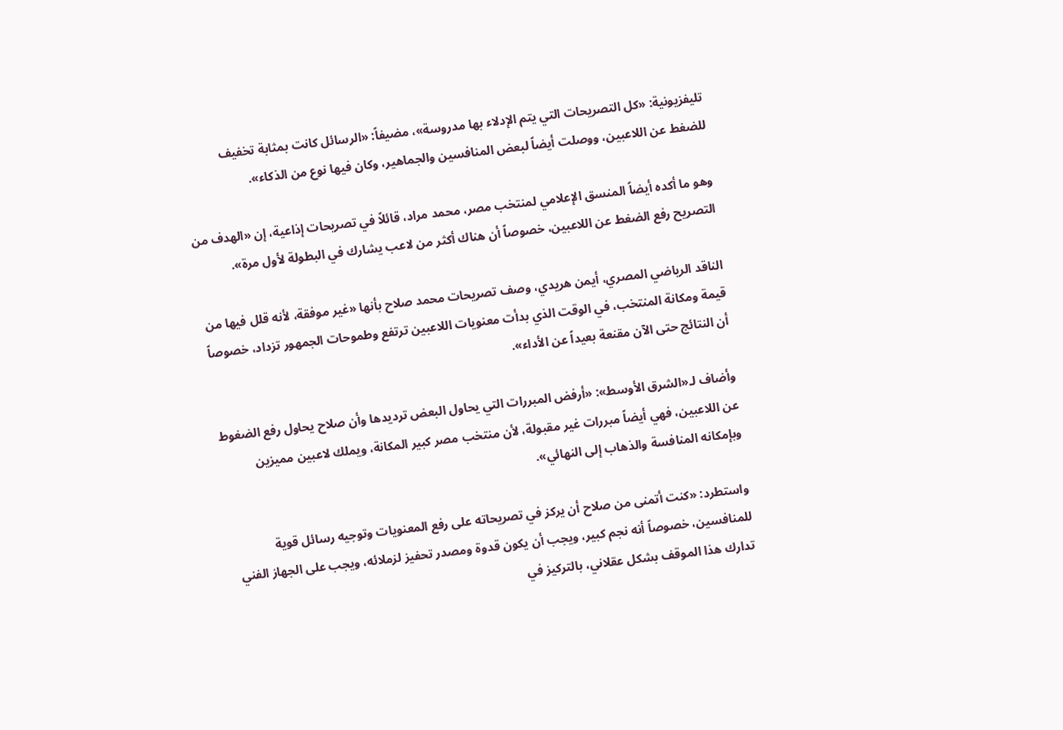تليفزيونية: «كل التصريحات التي يتم الإدلاء بها مدروسة»، مضيفاً: «الرسائل كانت بمثابة تخفيف للضغط عن اللاعبين، ووصلت أيضاً لبعض المنافسين والجماهير، وكان فيها نوع من الذكاء».

وهو ما أكده أيضاً المنسق الإعلامي لمنتخب مصر، محمد مراد، قائلاً في تصريحات إذاعية، إن «الهدف من التصريح رفع الضغط عن اللاعبين، خصوصاً أن هناك أكثر من لاعب يشارك في البطولة لأول مرة».

الناقد الرياضي المصري، أيمن هريدي، وصف تصريحات محمد صلاح بأنها «غير موفقة، لأنه قلل فيها من قيمة ومكانة المنتخب، في الوقت الذي بدأت معنويات اللاعبين ترتفع وطموحات الجمهور تزداد، خصوصاً أن النتائج حتى الآن مقنعة بعيداً عن الأداء».

وأضاف لـ«الشرق الأوسط»: «أرفض المبررات التي يحاول البعض ترديدها وأن صلاح يحاول رفع الضغوط عن اللاعبين، فهي أيضاً مبررات غير مقبولة، لأن منتخب مصر كبير المكانة، ويملك لاعبين مميزين وبإمكانه المنافسة والذهاب إلى النهائي».

واستطرد: «كنت أتمنى من صلاح أن يركز في تصريحاته على رفع المعنويات وتوجيه رسائل قوية للمنافسين، خصوصاً أنه نجم كبير، ويجب أن يكون قدوة ومصدر تحفيز لزملائه، ويجب على الجهاز الفني تدارك هذا الموقف بشكل عقلاني، بالتركيز في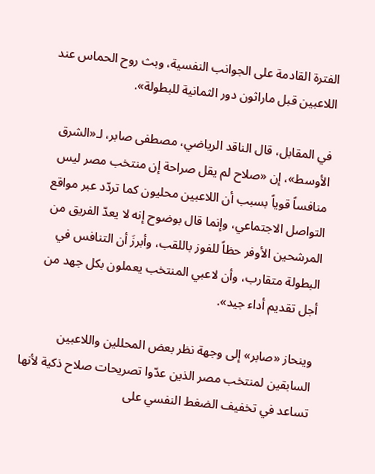الفترة القادمة على الجوانب النفسية، وبث روح الحماس عند اللاعبين قبل ماراثون دور الثمانية للبطولة».

في المقابل، قال الناقد الرياضي، مصطفى صابر، لـ«الشرق الأوسط»، إن «صلاح لم يقل صراحة إن منتخب مصر ليس منافساً قوياً بسبب أن اللاعبين محليون كما تردّد عبر مواقع التواصل الاجتماعي، وإنما قال بوضوح إنه لا يعدّ الفريق من المرشحين الأوفر حظاً للفوز باللقب، وأبرزَ أن التنافس في البطولة متقارب، وأن لاعبي المنتخب يعملون بكل جهد من أجل تقديم أداء جيد».

وينحاز «صابر» إلى وجهة نظر بعض المحللين واللاعبين السابقين لمنتخب مصر الذين عدّوا تصريحات صلاح ذكية لأنها تساعد في تخفيف الضغط النفسي على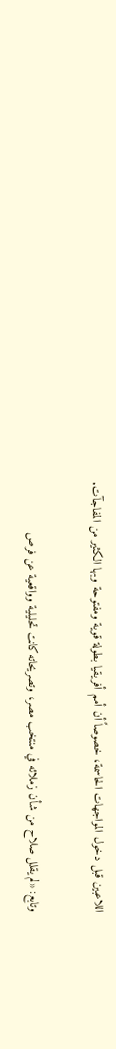اللاعبين قبل دخول المواجهات الحاسمة، خصوصاً أن أمم أفريقيا بطولة قوية ومفتوحة وبها الكثير من المفاجآت.

وتابع: «لم يقلل صلاح من شأن زملائه في منتخب مصر، وتصريحاته كانت تحليلية وواقعية عن فرص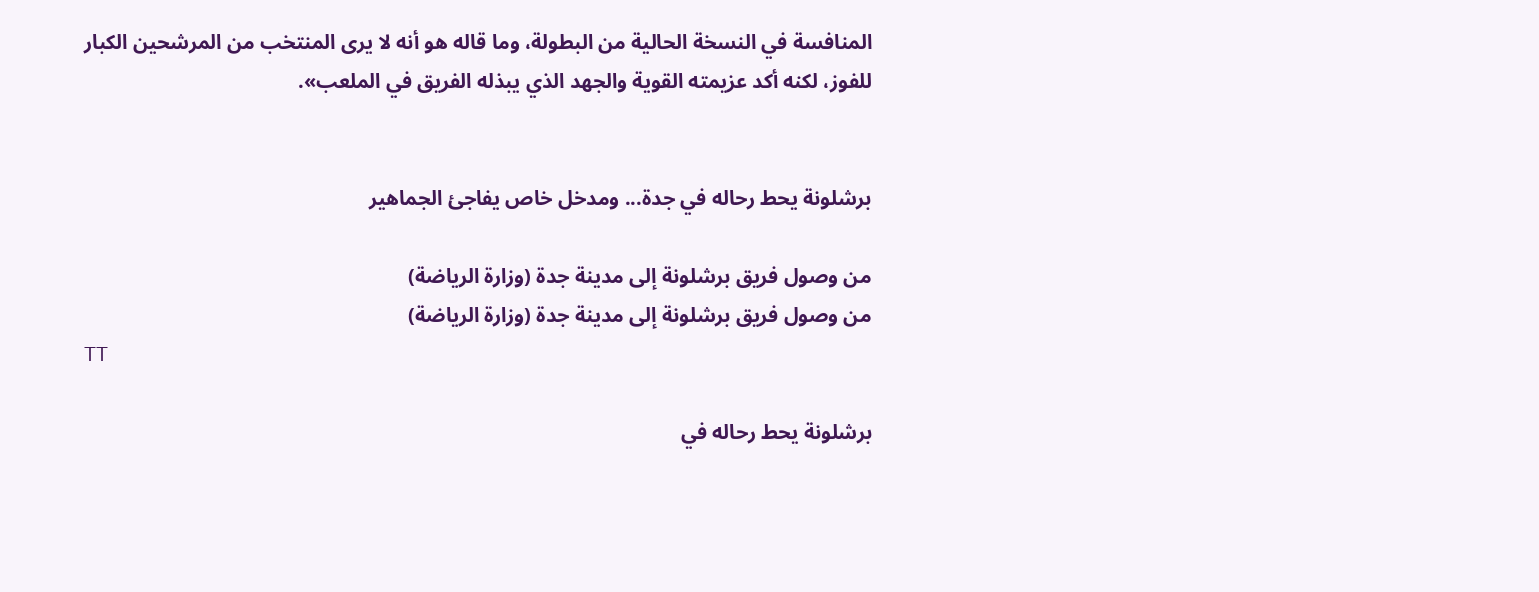المنافسة في النسخة الحالية من البطولة، وما قاله هو أنه لا يرى المنتخب من المرشحين الكبار للفوز، لكنه أكد عزيمته القوية والجهد الذي يبذله الفريق في الملعب».


برشلونة يحط رحاله في جدة... ومدخل خاص يفاجئ الجماهير

من وصول فريق برشلونة إلى مدينة جدة (وزارة الرياضة)
من وصول فريق برشلونة إلى مدينة جدة (وزارة الرياضة)
TT

برشلونة يحط رحاله في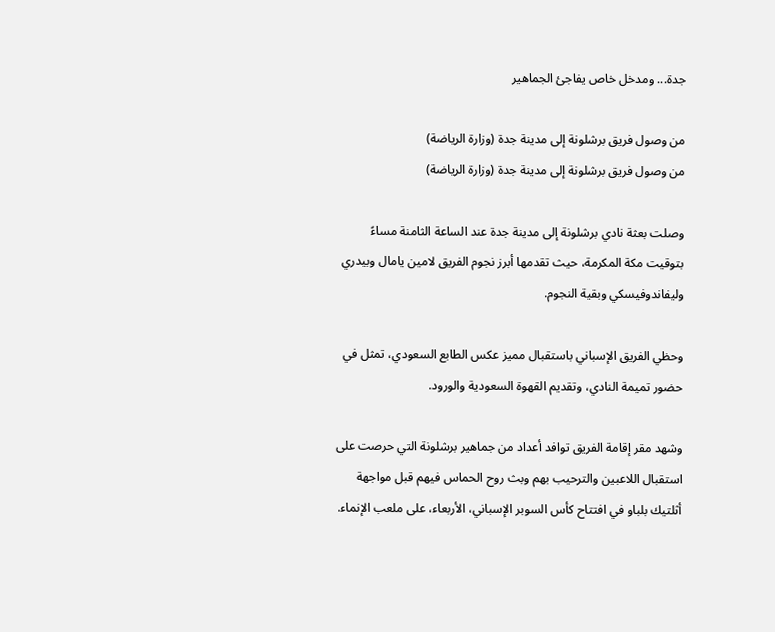جدة... ومدخل خاص يفاجئ الجماهير

من وصول فريق برشلونة إلى مدينة جدة (وزارة الرياضة)
من وصول فريق برشلونة إلى مدينة جدة (وزارة الرياضة)

وصلت بعثة نادي برشلونة إلى مدينة جدة عند الساعة الثامنة مساءً بتوقيت مكة المكرمة، حيث تقدمها أبرز نجوم الفريق لامين يامال وبيدري وليفاندوفيسكي وبقية النجوم.

وحظي الفريق الإسباني باستقبال مميز عكس الطابع السعودي، تمثل في حضور تميمة النادي، وتقديم القهوة السعودية والورود.

وشهد مقر إقامة الفريق توافد أعداد من جماهير برشلونة التي حرصت على استقبال اللاعبين والترحيب بهم وبث روح الحماس فيهم قبل مواجهة أثلتيك بلباو في افتتاح كأس السوبر الإسباني، الأربعاء، على ملعب الإنماء.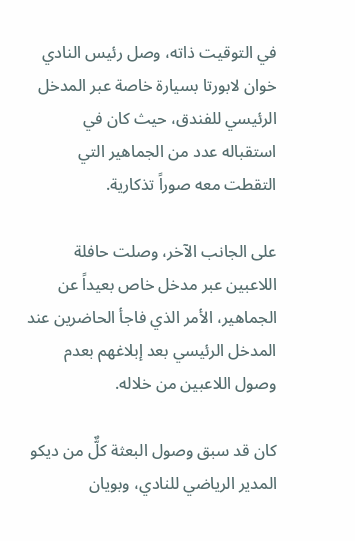في التوقيت ذاته، وصل رئيس النادي خوان لابورتا بسيارة خاصة عبر المدخل الرئيسي للفندق، حيث كان في استقباله عدد من الجماهير التي التقطت معه صوراً تذكارية.

على الجانب الآخر، وصلت حافلة اللاعبين عبر مدخل خاص بعيداً عن الجماهير، الأمر الذي فاجأ الحاضرين عند المدخل الرئيسي بعد إبلاغهم بعدم وصول اللاعبين من خلاله.

كان قد سبق وصول البعثة كلٌّ من ديكو المدير الرياضي للنادي، وبويان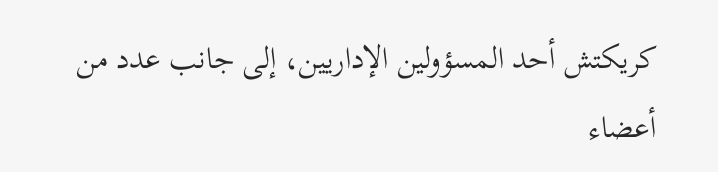كريكتش أحد المسؤولين الإداريين، إلى جانب عدد من أعضاء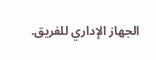الجهاز الإداري للفريق.